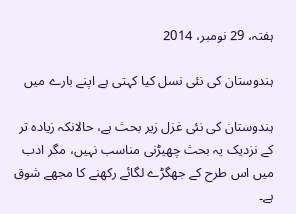ہفتہ، 29 نومبر، 2014

ہندوستان کی نئی نسل کیا کہتی ہے اپنے بارے میں

ہندوستان کی نئی غزل زیر بحث ہے، حالانکہ زیادہ تر کے نزدیک یہ بحث چھیڑنی مناسب نہیں، مگر ادب میں اس طرح کے جھگڑے لگائے رکھنے کا مجھے شوق ہے۔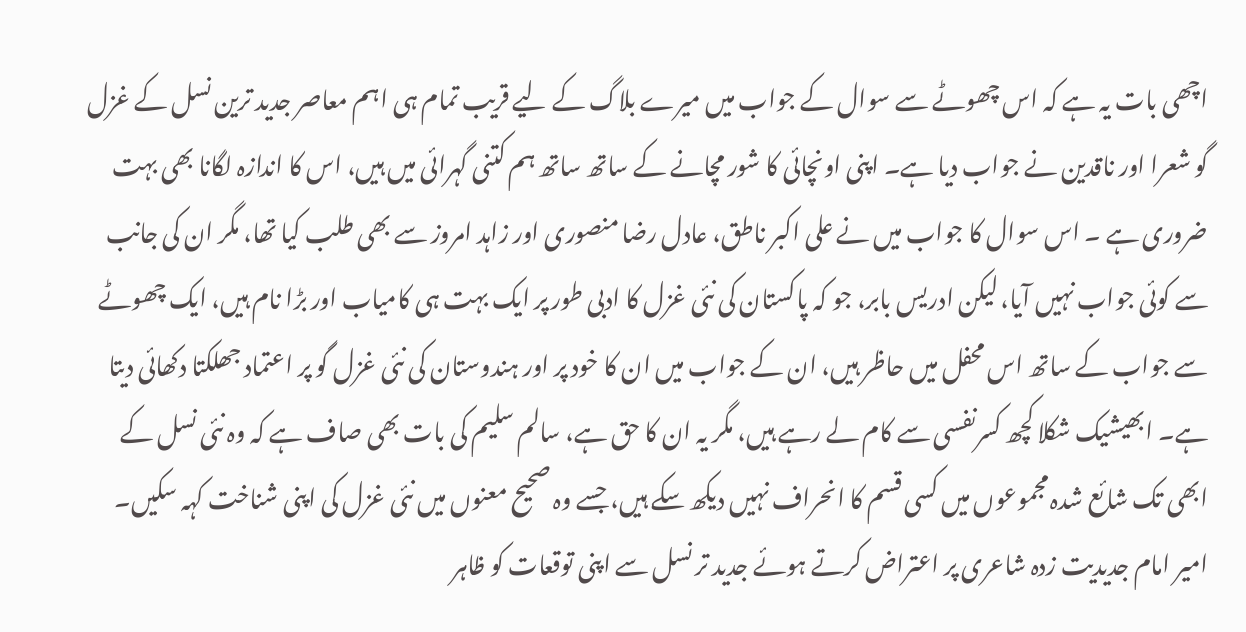اچھی بات یہ ہے کہ اس چھوٹے سے سوال کے جواب میں میرے بلاگ کے لیے قریب تمام ہی اہم معاصر جدید ترین نسل کے غزل گو شعرا اور ناقدین نے جواب دیا ہے۔ اپنی اونچائی کا شور مچانے کے ساتھ ساتھ ہم کتنی گہرائی میں ہیں، اس کا اندازہ لگانا بھی بہت ضروری ہے ۔ اس سوال کا جواب میں نے علی اکبر ناطق، عادل رضا منصوری اور زاہد امروز سے بھی طلب کیا تھا، مگر ان کی جانب سے کوئی جواب نہیں آیا، لیکن ادریس بابر، جو کہ پاکستان کی نئی غزل کا ادبی طور پر ایک بہت ہی کامیاب اور بڑا نام ہیں، ایک چھوٹے سے جواب کے ساتھ اس محفل میں حاظر ہیں، ان کے جواب میں ان کا خود پر اور ہندوستان کی نئی غزل گو پر اعتماد جھلکتا دکھائی دیتا ہے۔ ابھیشیک شکلا کچھ کسرنفسی سے کام لے رہے ہیں، مگر یہ ان کا حق ہے، سالم سلیم کی بات بھی صاف ہے کہ وہ نئی نسل کے ابھی تک شائع شدہ مجموعوں میں کسی قسم کا انحراف نہیں دیکھ سکے ہیں، جسے وہ صحیح معنوں میں نئی غزل کی اپنی شناخت کہہ سکیں۔ امیر امام جدیدیت زدہ شاعری پر اعتراض کرتے ہوئے جدید تر نسل سے اپنی توقعات کو ظاہر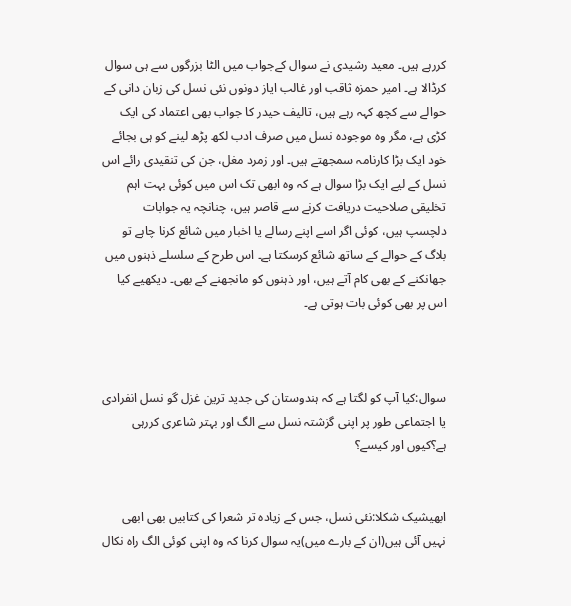کررہے ہیں۔ معید رشیدی نے سوال کےجواب میں الٹا بزرگوں سے ہی سوال کرڈالا ہے۔ امیر حمزہ ثاقب اور غالب ایاز دونوں نئی نسل کی زبان دانی کے حوالے سے کچھ کہہ رہے ہیں، تالیف حیدر کا جواب بھی اعتماد کی ایک کڑی ہے، مگر وہ موجودہ نسل میں صرف ادب لکھ پڑھ لینے کو ہی بجائے خود ایک بڑا کارنامہ سمجھتے ہیں۔ اور زمرد مغل، جن کی تنقیدی رائے اس نسل کے لیے ایک بڑا سوال ہے کہ وہ ابھی تک اس میں کوئی بہت اہم تخلیقی صلاحیت دریافت کرنے سے قاصر ہیں، چنانچہ یہ جوابات دلچسپ ہیں، کوئی اگر اسے اپنے رسالے یا اخبار میں شائع کرنا چاہے تو بلاگ کے حوالے کے ساتھ شائع کرسکتا ہے۔ اس طرح کے سلسلے ذہنوں میں جھانکنے کے بھی کام آتے ہیں، اور ذہنوں کو مانجھنے کے بھی۔ دیکھیے کیا اس پر بھی کوئی بات ہوتی ہے۔



سوال:کیا آپ کو لگتا ہے کہ ہندوستان کی جدید ترین غزل گو نسل انفرادی یا اجتماعی طور پر اپنی گزشتہ نسل سے الگ اور بہتر شاعری کررہی ہے؟کیوں اور کیسے؟


ابھیشیک شکلا:نئی نسل، جس کے زیادہ تر شعرا کی کتابیں بھی ابھی نہیں آئی ہیں(ان کے بارے میں)یہ سوال کرنا کہ وہ اپنی کوئی الگ راہ نکال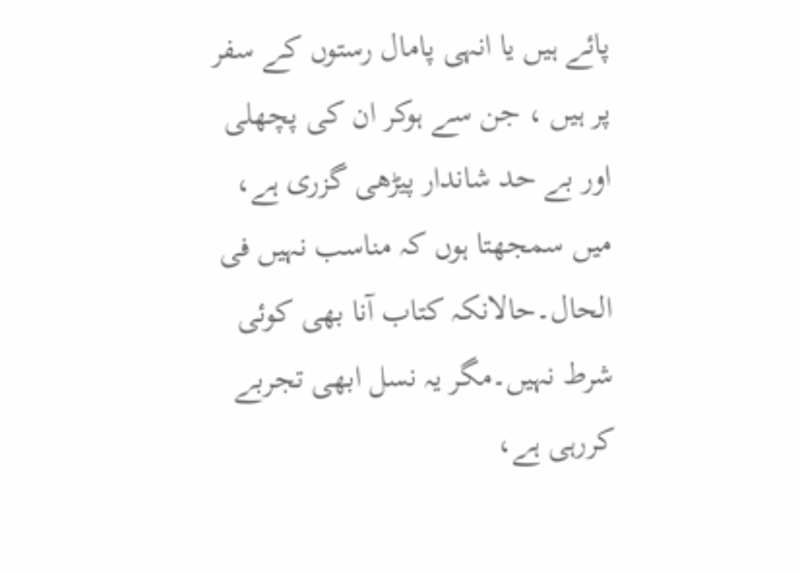پائے ہیں یا انہی پامال رستوں کے سفر پر ہیں ، جن سے ہوکر ان کی پچھلی اور بے حد شاندار پیڑھی گزری ہے، میں سمجھتا ہوں کہ مناسب نہیں فی الحال۔حالانکہ کتاب آنا بھی کوئی شرط نہیں۔مگر یہ نسل ابھی تجربے کررہی ہے،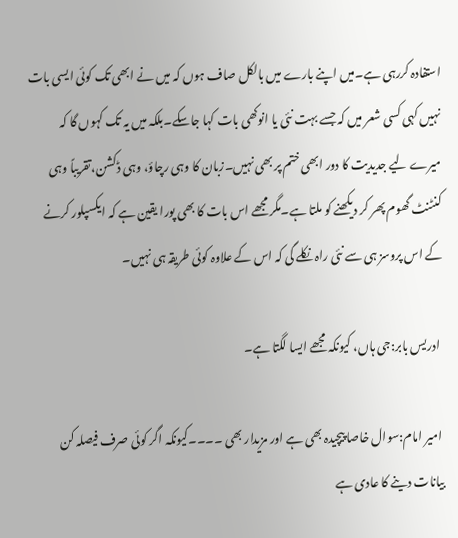استفادہ کررہی ہے۔میں اپنے بارے میں بالکل صاف ہوں کہ میں نے ابھی تک کوئی ایسی بات نہیں کہی کسی شعر میں کہ جسے بہت نئی یا انوکھی بات کہا جاسکے۔بلکہ میں یہ تک کہوں گا کہ میرے لیے جدیدیت کا دور ابھی ختم پر بھی نہیں۔زبان کا وہی رچاؤ، وہی ڈکشن،تقریباً وہی کنٹنٹ گھوم پھر کر دیکھنے کو ملتا ہے۔مگر مجھے اس بات کا بھی پورا یقین ہے کہ ایکسپلور کرنے کے اس پروسز ہی سے نئی راہ نکلے گی کہ اس کے علاوہ کوئی طریقہ ہی نہیں۔

 ادریس بابر:جی ہاں، کیونکہ مجھے ایسا لگتا ہے۔

 امیر امام:سوال خاصا پیچیدہ بھی ہے اور مزیدار بھی ۔۔۔۔کیونکہ اگر کوئی صرف فیصلہ کن بیانات دینے کا عادی ہے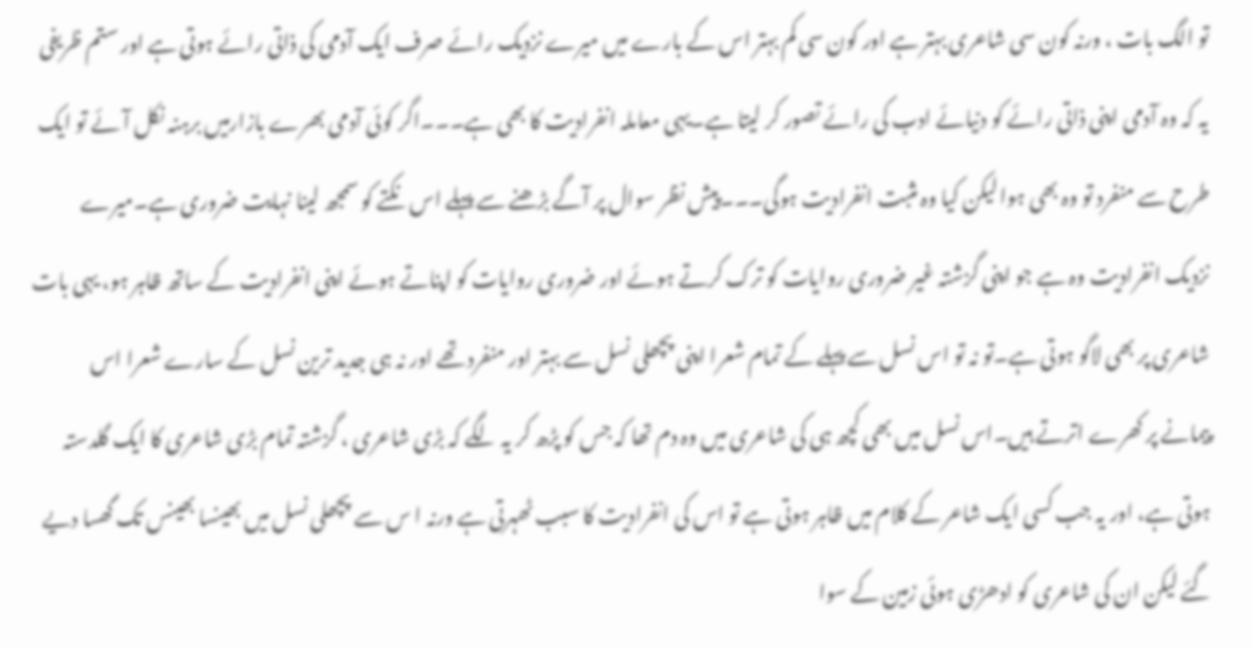تو الگ بات ، ورنہ کون سی شاعری بہتر ہے اور کون سی کم بہتر اس کے بارے میں میرے نزدیک رائے صرف ایک آدمی کی ذاتی رائے ہوتی ہے اور ستم ظریفی یہ کہ وہ آدمی اپنی ذاتی رائے کو دنیائے ادب کی رائے تصور کر لیتا ہے۔یہی معاملہ انفرادیت کا بھی ہے۔۔۔اگر کوئی آدمی بھرے بازارمیں برہنہ نکل آئے تو ایک طرح سے منفرد تو وہ بھی ہوا لیکن کیا وہ مثبت انفرادیت ہوگی۔۔۔پیش نظر سوال پر آگے بڑھنے سے پہلے اس نکتے کو سمجھ لینا نہایت ضروری ہے۔میرے نزدیک انفرادیت وہ ہے جو اپنی گزشتہ غیر ضروری روایات کو ترک کرتے ہوئے اور ضروری روایات کو اپناتے ہوئے اپنی انفرادیت کے ساتھ ظاہر ہو، یہی بات شاعری پر بھی لاگو ہوتی ہے۔تو نہ تو اس نسل سے پہلے کے تمام شعرا اپنی پچھلی نسل سے بہتر اور منفرد تھے اور نہ ہی جدید ترین نسل کے سارے شعرا اس پیمانے پر کھرے اترتے ہیں۔اس نسل میں بھی کچھ ہی کی شاعری میں وہ دم تھا کہ جس کو پڑھ کر یہ لگے کہ بڑی شاعری ، گزشتہ تمام بڑی شاعری کا ایک گلدستہ ہوتی ہے، اور یہ جب کسی ایک شاعر کے کلام میں ظاہر ہوتی ہے تو اس کی انفرادیت کا سبب ٹھہرتی ہے ورنہ ا س سے پچھلی نسل میں بھینسا بھینس تک گھسا دیے گئے لیکن ان کی شاعری کو ادھڑی ہوئی زمین کے سوا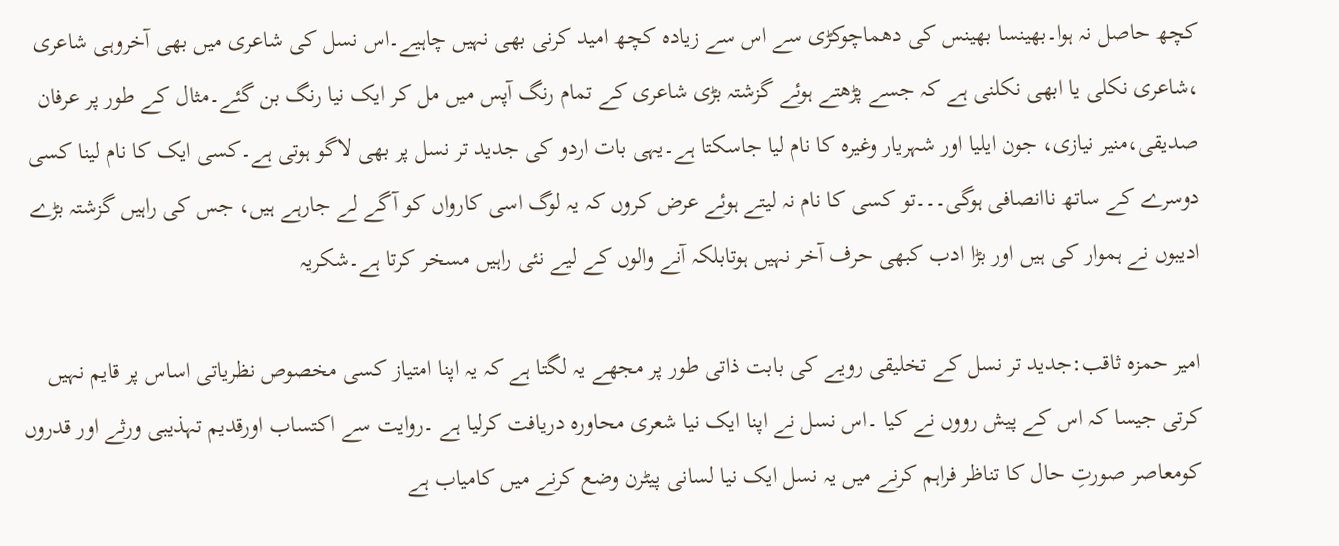کچھ حاصل نہ ہوا۔بھینسا بھینس کی دھماچوکڑی سے اس سے زیادہ کچھ امید کرنی بھی نہیں چاہیے۔اس نسل کی شاعری میں بھی آخروہی شاعری ،شاعری نکلی یا ابھی نکلنی ہے کہ جسے پڑھتے ہوئے گزشتہ بڑی شاعری کے تمام رنگ آپس میں مل کر ایک نیا رنگ بن گئے۔مثال کے طور پر عرفان صدیقی،منیر نیازی، جون ایلیا اور شہریار وغیرہ کا نام لیا جاسکتا ہے۔یہی بات اردو کی جدید تر نسل پر بھی لاگو ہوتی ہے۔کسی ایک کا نام لینا کسی دوسرے کے ساتھ ناانصافی ہوگی۔۔۔تو کسی کا نام نہ لیتے ہوئے عرض کروں کہ یہ لوگ اسی کارواں کو آگے لے جارہے ہیں، جس کی راہیں گزشتہ بڑے ادیبوں نے ہموار کی ہیں اور بڑا ادب کبھی حرف آخر نہیں ہوتابلکہ آنے والوں کے لیے نئی راہیں مسخر کرتا ہے۔شکریہ

امیر حمزہ ثاقب:جدید تر نسل کے تخلیقی رویے کی بابت ذاتی طور پر مجھے یہ لگتا ہے کہ یہ اپنا امتیاز کسی مخصوص نظریاتی اساس پر قایم نہیں کرتی جیسا کہ اس کے پیش رووں نے کیا ۔اس نسل نے اپنا ایک نیا شعری محاورہ دریافت کرلیا ہے ۔روایت سے اکتساب اورقدیم تہذیبی ورثے اور قدروں کومعاصر صورتِ حال کا تناظر فراہم کرنے میں یہ نسل ایک نیا لسانی پیٹرن وضع کرنے میں کامیاب ہے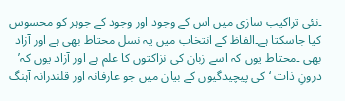۔نئی تراکیب سازی میں اس کے وجود اور وجود کے جوہر کو محسوس کیا جاسکتا ہے۔الفاظ کے انتخاب میں یہ نسل محتاط بھی ہے اور آزاد بھی ۔محتاط یوں کہ اسے زبان کی نزاکتوں کا علم ہے اور آزاد یوں کہ’ درونِ ذات ‘کی پیچیدگیوں کے بیان میں جو عارفانہ اور قلندرانہ آہنگ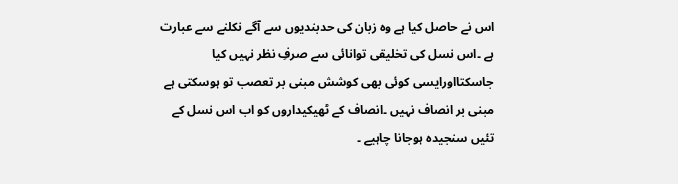اس نے حاصل کیا ہے وہ زبان کی حدبندیوں سے آگے نکلنے سے عبارت ہے ۔اس نسل کی تخلیقی توانائی سے صرفِ نظر نہیں کیا جاسکتااورایسی کوئی بھی کوشش مبنی بر تعصب تو ہوسکتی ہے مبنی بر انصاف نہیں ۔انصاف کے ٹھیکیداروں کو اب اس نسل کے تئیں سنجیدہ ہوجانا چاہیے ۔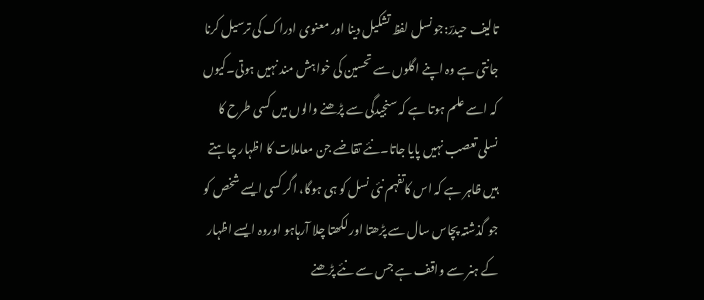تالیف حیدرؔ:جو نسل لفظ تشکیل دینا اور معنوی ادراک کی ترسیل کرنا جانتی ہے وہ اپنے اگلوں سے تحسین کی خواہش مند نہیں ہوتی۔کیوں کہ اسے علم ہوتا ہے کہ سنجیدگی سے پڑھنے والوں میں کسی طرح کا نسلی تعصب نہیں پایا جاتا۔نئے تقاضے جن معاملات کا اظہار چاہتے ہیں ظاہر ہے کہ اس کاتفہم نئی نسل کو ہی ہوگا، اگر کسی ایسے شخص کو جو گذشتہ پچاس سال سے پڑھتا اور لکھتا چلا آرہاہو اوروہ ایسے اظہار کے ہنر سے واقف ہے جس سے نئے پڑھنے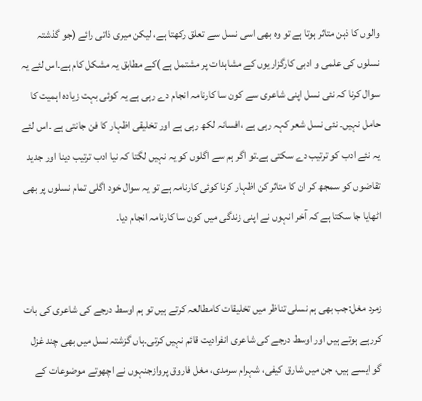والوں کا ذہن متاثر ہوتا ہے تو وہ بھی اسی نسل سے تعلق رکھتا ہے، لیکن میری ذاتی رائے (جو گذشتہ نسلوں کی علمی و ادبی کارگزاریوں کے مشاہدات پر مشتمل ہے )کے مطابق یہ مشکل کام ہے۔اس لئے یہ سوال کرنا کہ نئی نسل اپنی شاعری سے کون سا کارنامہ انجام دے رہی ہے یہ کوئی بہت زیادہ اہمیت کا حامل نہیں۔ نئی نسل شعر کہہ رہی ہے ،افسانہ لکھ رہی ہے اور تخلیقی اظہار کا فن جانتی ہے ۔اس لئے یہ نئے ادب کو ترتیب دے سکتی ہے۔تو اگر ہم سے اگلوں کو یہ نہیں لگتا کہ نیا ادب ترتیب دینا اور جدید تقاضوں کو سمجھ کر ان کا متاثر کن اظہار کرنا کوئی کارنامہ ہے تو یہ سوال خود اگلی تمام نسلوں پر بھی اٹھایا جا سکتا ہے کہ آخر انہوں نے اپنی زندگی میں کون سا کارنامہ انجام دیا۔


زمرد مغل:جب بھی ہم نسلی تناظر میں تخلیقات کامطالعہ کرتے ہیں تو ہم اوسط درجے کی شاعری کی بات کررہے ہوتے ہیں اور اوسط درجے کی شاعری انفرادیت قائم نہیں کرتی۔ہاں گزشتہ نسل میں بھی چند غزل گو ایسے ہیں، جن میں شارق کیفی، شہرام سرمدی، مغل فاروق پروازجنہوں نے اچھوتے موضوعات کے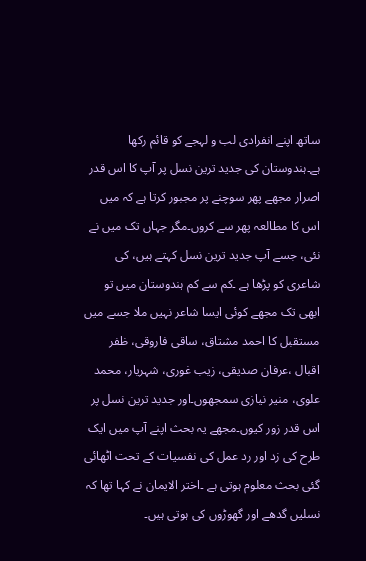ساتھ اپنے انفرادی لب و لہجے کو قائم رکھا ہے۔ہندوستان کی جدید ترین نسل پر آپ کا اس قدر اصرار مجھے پھر سوچنے پر مجبور کرتا ہے کہ میں اس کا مطالعہ پھر سے کروں۔مگر جہاں تک میں نے نئی، جسے آپ جدید ترین نسل کہتے ہیں، کی شاعری کو پڑھا ہے ۔کم سے کم ہندوستان میں تو ابھی تک مجھے کوئی ایسا شاعر نہیں ملا جسے میں مستقبل کا احمد مشتاق، ساقی فاروقی، ظفر اقبال ،عرفان صدیقی، زیب غوری، شہریار، محمد علوی، منیر نیازی سمجھوں۔اور جدید ترین نسل پر اس قدر زور کیوں۔مجھے یہ بحث اپنے آپ میں ایک طرح کی زد اور رد عمل کی نفسیات کے تحت اٹھائی گئی بحث معلوم ہوتی ہے ۔اختر الایمان نے کہا تھا کہ نسلیں گدھے اور گھوڑوں کی ہوتی ہیں۔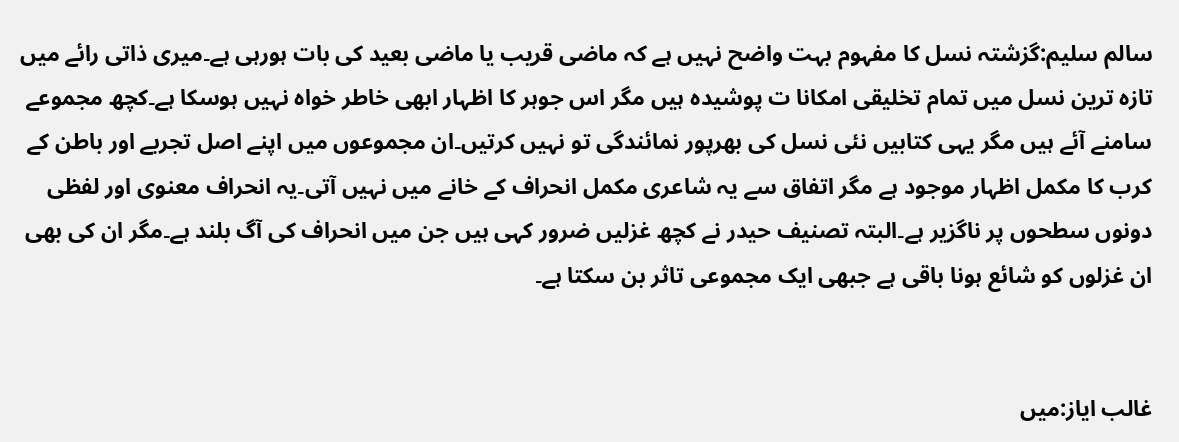سالم سلیم:گزشتہ نسل کا مفہوم بہت واضح نہیں ہے کہ ماضی قریب یا ماضی بعید کی بات ہورہی ہے۔میری ذاتی رائے میں تازہ ترین نسل میں تمام تخلیقی امکانا ت پوشیدہ ہیں مگر اس جوہر کا اظہار ابھی خاطر خواہ نہیں ہوسکا ہے۔کچھ مجموعے سامنے آئے ہیں مگر یہی کتابیں نئی نسل کی بھرپور نمائندگی تو نہیں کرتیں۔ان مجموعوں میں اپنے اصل تجربے اور باطن کے کرب کا مکمل اظہار موجود ہے مگر اتفاق سے یہ شاعری مکمل انحراف کے خانے میں نہیں آتی۔یہ انحراف معنوی اور لفظی دونوں سطحوں پر ناگزیر ہے۔البتہ تصنیف حیدر نے کچھ غزلیں ضرور کہی ہیں جن میں انحراف کی آگ بلند ہے۔مگر ان کی بھی ان غزلوں کو شائع ہونا باقی ہے جبھی ایک مجموعی تاثر بن سکتا ہے۔


غالب ایاز:میں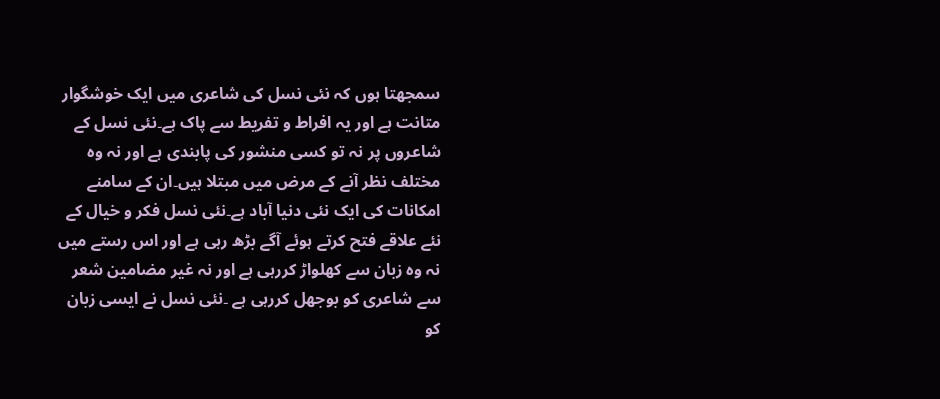سمجھتا ہوں کہ نئی نسل کی شاعری میں ایک خوشگوار متانت ہے اور یہ افراط و تفریط سے پاک ہے۔نئی نسل کے شاعروں پر نہ تو کسی منشور کی پابندی ہے اور نہ وہ مختلف نظر آنے کے مرض میں مبتلا ہیں۔ان کے سامنے امکانات کی ایک نئی دنیا آباد ہے۔نئی نسل فکر و خیال کے نئے علاقے فتح کرتے ہوئے آگے بڑھ رہی ہے اور اس رستے میں نہ وہ زبان سے کھلواڑ کررہی ہے اور نہ غیر مضامین شعر سے شاعری کو بوجھل کررہی ہے ۔نئی نسل نے ایسی زبان کو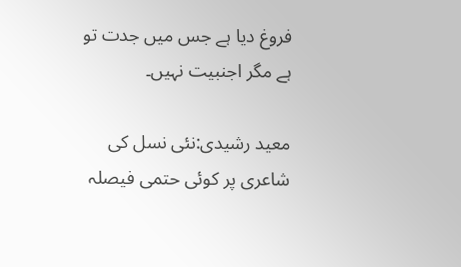فروغ دیا ہے جس میں جدت تو ہے مگر اجنبیت نہیں۔

معید رشیدی:نئی نسل کی شاعری پر کوئی حتمی فیصلہ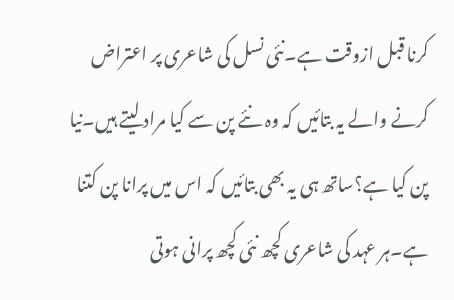کرنا قبل ازوقت ہے۔نئی نسل کی شاعری پر اعتراض کرنے والے یہ بتائیں کہ وہ نئے پن سے کیا مراد لیتے ہیں۔نیا پن کیا ہے؟ساتھ ہی یہ بھی بتائیں کہ اس میں پرانا پن کتنا ہے۔ہر عہد کی شاعری کچھ نئی کچھ پرانی ہوتی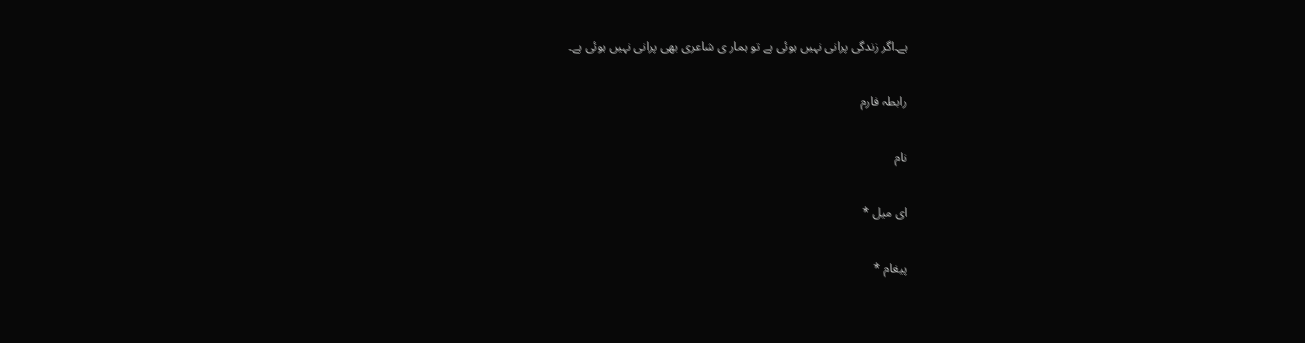ہے۔اگر زندگی پرانی نہیں ہوئی ہے تو ہمار ی شاعری بھی پرانی نہیں ہوئی ہے۔

رابطہ فارم

نام

ای میل *

پیغام *